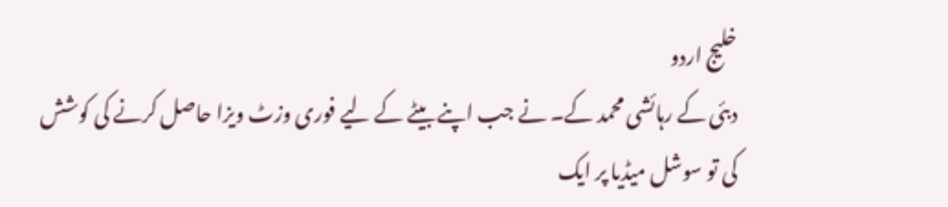خلیج اردو
دبئی کے رہائشی محمد کے۔ نے جب اپنے بیٹے کے لیے فوری وزٹ ویزا حاصل کرنے کی کوشش کی تو سوشل میڈیا پر ایک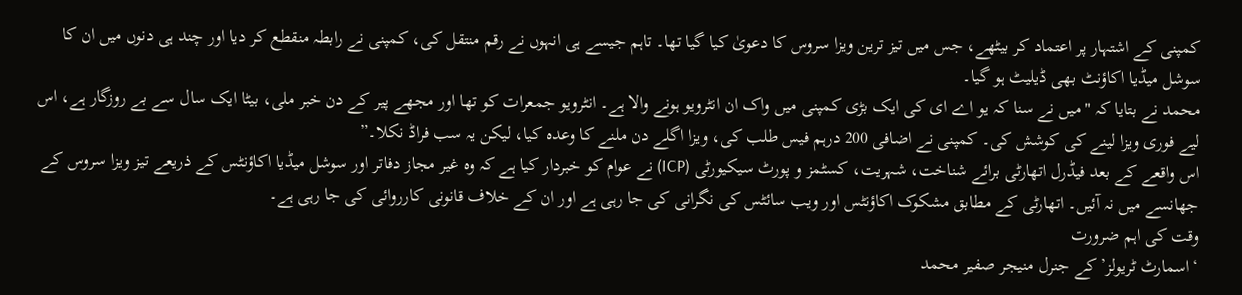کمپنی کے اشتہار پر اعتماد کر بیٹھے، جس میں تیز ترین ویزا سروس کا دعویٰ کیا گیا تھا۔ تاہم جیسے ہی انہوں نے رقم منتقل کی، کمپنی نے رابطہ منقطع کر دیا اور چند ہی دنوں میں ان کا سوشل میڈیا اکاؤنٹ بھی ڈیلیٹ ہو گیا۔
محمد نے بتایا کہ "میں نے سنا کہ یو اے ای کی ایک بڑی کمپنی میں واک ان انٹرویو ہونے والا ہے۔ انٹرویو جمعرات کو تھا اور مجھے پیر کے دن خبر ملی، بیٹا ایک سال سے بے روزگار ہے، اس لیے فوری ویزا لینے کی کوشش کی۔ کمپنی نے اضافی 200 درہم فیس طلب کی، ویزا اگلے دن ملنے کا وعدہ کیا، لیکن یہ سب فراڈ نکلا۔”
اس واقعے کے بعد فیڈرل اتھارٹی برائے شناخت، شہریت، کسٹمز و پورٹ سیکیورٹی (ICP) نے عوام کو خبردار کیا ہے کہ وہ غیر مجاز دفاتر اور سوشل میڈیا اکاؤنٹس کے ذریعے تیز ویزا سروس کے جھانسے میں نہ آئیں۔ اتھارٹی کے مطابق مشکوک اکاؤنٹس اور ویب سائٹس کی نگرانی کی جا رہی ہے اور ان کے خلاف قانونی کارروائی کی جا رہی ہے۔
وقت کی اہم ضرورت
‘اسمارٹ ٹریولز’ کے جنرل منیجر صفیر محمد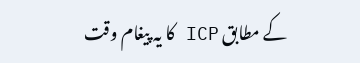کے مطابق ICP کا یہ پیغام وقت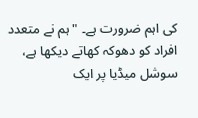کی اہم ضرورت ہے۔ "ہم نے متعدد افراد کو دھوکہ کھاتے دیکھا ہے، سوشل میڈیا پر ایک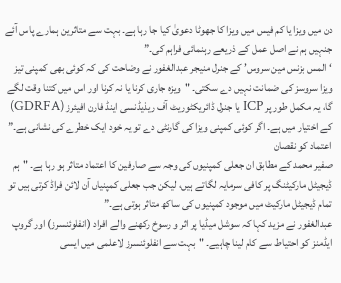دن میں ویزا یا کم فیس میں ویزا کا جھوٹا دعویٰ کیا جا رہا ہے۔ بہت سے متاثرین ہمارے پاس آئے جنہیں ہم نے اصل عمل کے ذریعے رہنمائی فراہم کی۔”
‘المس بزنس مین سروس’ کے جنرل منیجر عبدالغفور نے وضاحت کی کہ کوئی بھی کمپنی تیز ویزا سروسز کی ضمانت نہیں دے سکتی۔ "ویزہ جاری کرنا یا نہ کرنا اور اس میں کتنا وقت لگے گا، یہ مکمل طور پر ICP یا جنرل ڈائریکٹوریٹ آف ریذیڈنسی اینڈ فارن افیئرز (GDRFA) کے اختیار میں ہے۔ اگر کوئی کمپنی ویزا کی گارنٹی دے تو یہ خود ایک خطرے کی نشانی ہے۔”
اعتماد کو نقصان
صفیر محمد کے مطابق ان جعلی کمپنیوں کی وجہ سے صارفین کا اعتماد متاثر ہو رہا ہے۔ "ہم ڈیجیٹل مارکیٹنگ پر کافی سرمایہ لگاتے ہیں، لیکن جب جعلی کمپنیاں آن لائن فراڈ کرتی ہیں تو تمام ڈیجیٹل مارکیٹ میں موجود کمپنیوں کی ساکھ متاثر ہوتی ہے۔”
عبدالغفور نے مزید کہا کہ سوشل میڈیا پر اثر و رسوخ رکھنے والے افراد (انفلوئنسرز) اور گروپ ایڈمنز کو احتیاط سے کام لینا چاہیے۔ "بہت سے انفلوئنسرز لاعلمی میں ایسی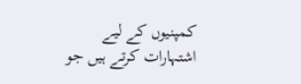کمپنیوں کے لیے اشتہارات کرتے ہیں جو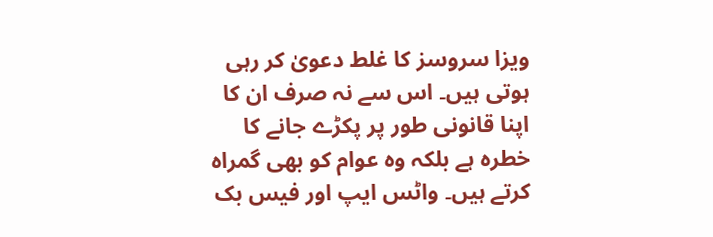ویزا سروسز کا غلط دعویٰ کر رہی ہوتی ہیں۔ اس سے نہ صرف ان کا اپنا قانونی طور پر پکڑے جانے کا خطرہ ہے بلکہ وہ عوام کو بھی گمراہ کرتے ہیں۔ واٹس ایپ اور فیس بک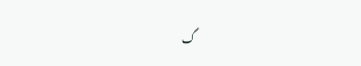گ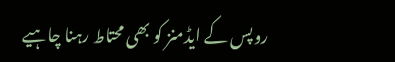روپس کے ایڈمنز کو بھی محتاط رہنا چاہیے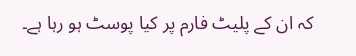کہ ان کے پلیٹ فارم پر کیا پوسٹ ہو رہا ہے۔